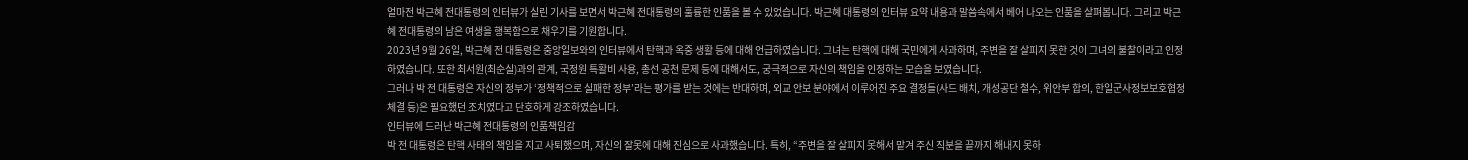얼마전 박근혜 전대통령의 인터뷰가 실린 기사를 보면서 박근혜 전대통령의 훌륭한 인품을 볼 수 있었습니다. 박근혜 대통령의 인터뷰 요약 내용과 말씀속에서 베어 나오는 인품을 살펴봅니다. 그리고 박근혜 전대통령의 남은 여생을 행복함으로 채우기를 기원합니다.
2023년 9월 26일, 박근혜 전 대통령은 중앙일보와의 인터뷰에서 탄핵과 옥중 생활 등에 대해 언급하였습니다. 그녀는 탄핵에 대해 국민에게 사과하며, 주변을 잘 살피지 못한 것이 그녀의 불찰이라고 인정하였습니다. 또한 최서원(최순실)과의 관계, 국정원 특활비 사용, 총선 공천 문제 등에 대해서도, 궁극적으로 자신의 책임을 인정하는 모습을 보였습니다.
그러나 박 전 대통령은 자신의 정부가 ‘정책적으로 실패한 정부’라는 평가를 받는 것에는 반대하며, 외교 안보 분야에서 이루어진 주요 결정들(사드 배치, 개성공단 철수, 위안부 합의, 한일군사정보보호협정 체결 등)은 필요했던 조치였다고 단호하게 강조하였습니다.
인터뷰에 드러난 박근혜 전대통령의 인품책임감
박 전 대통령은 탄핵 사태의 책임을 지고 사퇴했으며, 자신의 잘못에 대해 진심으로 사과했습니다. 특히, “주변을 잘 살피지 못해서 맡겨 주신 직분을 끝까지 해내지 못하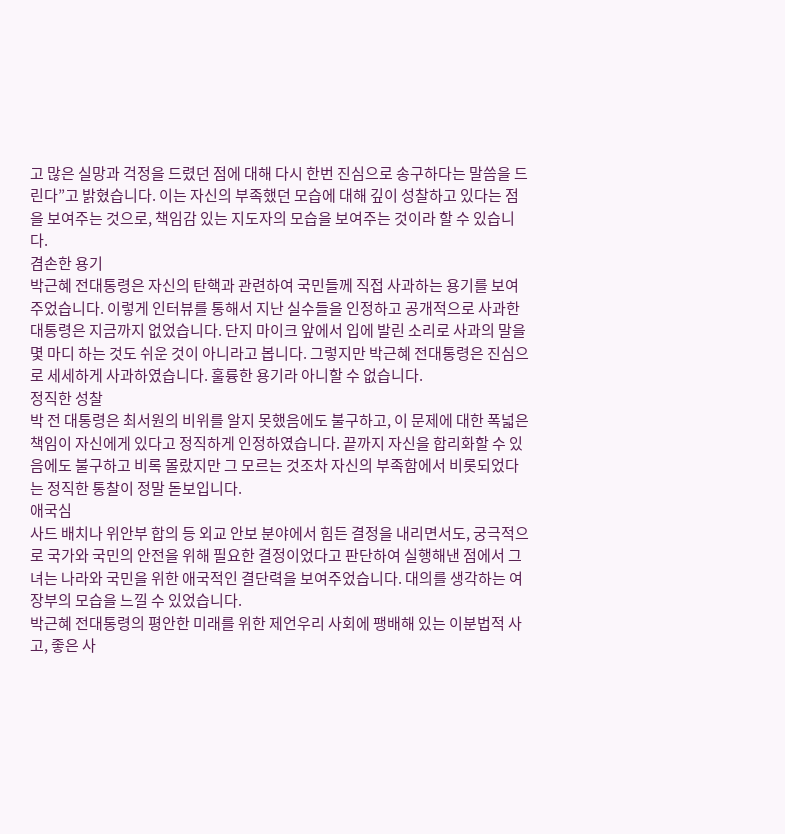고 많은 실망과 걱정을 드렸던 점에 대해 다시 한번 진심으로 송구하다는 말씀을 드린다”고 밝혔습니다. 이는 자신의 부족했던 모습에 대해 깊이 성찰하고 있다는 점을 보여주는 것으로, 책임감 있는 지도자의 모습을 보여주는 것이라 할 수 있습니다.
겸손한 용기
박근혜 전대통령은 자신의 탄핵과 관련하여 국민들께 직접 사과하는 용기를 보여주었습니다. 이렇게 인터뷰를 통해서 지난 실수들을 인정하고 공개적으로 사과한 대통령은 지금까지 없었습니다. 단지 마이크 앞에서 입에 발린 소리로 사과의 말을 몇 마디 하는 것도 쉬운 것이 아니라고 봅니다. 그렇지만 박근혜 전대통령은 진심으로 세세하게 사과하였습니다. 훌륭한 용기라 아니할 수 없습니다.
정직한 성찰
박 전 대통령은 최서원의 비위를 알지 못했음에도 불구하고, 이 문제에 대한 폭넓은 책임이 자신에게 있다고 정직하게 인정하였습니다. 끝까지 자신을 합리화할 수 있음에도 불구하고 비록 몰랐지만 그 모르는 것조차 자신의 부족함에서 비롯되었다는 정직한 통찰이 정말 돋보입니다.
애국심
사드 배치나 위안부 합의 등 외교 안보 분야에서 힘든 결정을 내리면서도, 궁극적으로 국가와 국민의 안전을 위해 필요한 결정이었다고 판단하여 실행해낸 점에서 그녀는 나라와 국민을 위한 애국적인 결단력을 보여주었습니다. 대의를 생각하는 여장부의 모습을 느낄 수 있었습니다.
박근혜 전대통령의 평안한 미래를 위한 제언우리 사회에 팽배해 있는 이분법적 사고, 좋은 사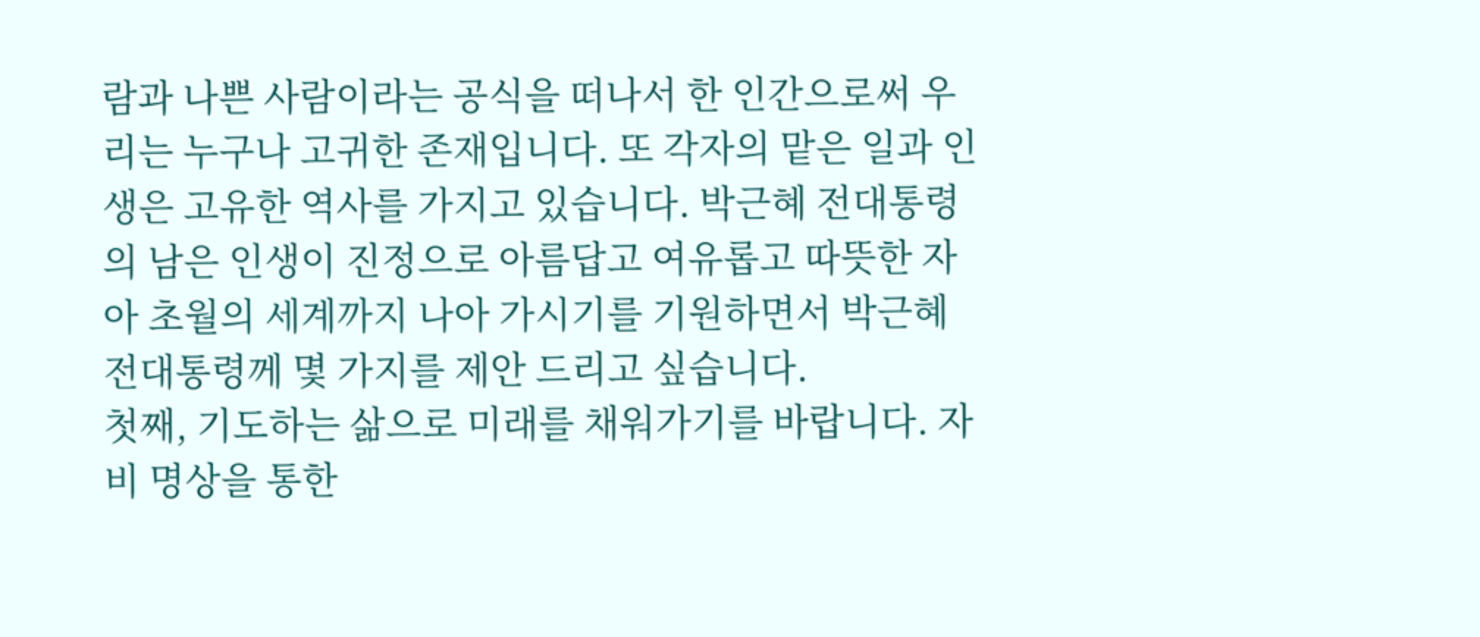람과 나쁜 사람이라는 공식을 떠나서 한 인간으로써 우리는 누구나 고귀한 존재입니다. 또 각자의 맡은 일과 인생은 고유한 역사를 가지고 있습니다. 박근혜 전대통령의 남은 인생이 진정으로 아름답고 여유롭고 따뜻한 자아 초월의 세계까지 나아 가시기를 기원하면서 박근혜 전대통령께 몇 가지를 제안 드리고 싶습니다.
첫째, 기도하는 삶으로 미래를 채워가기를 바랍니다. 자비 명상을 통한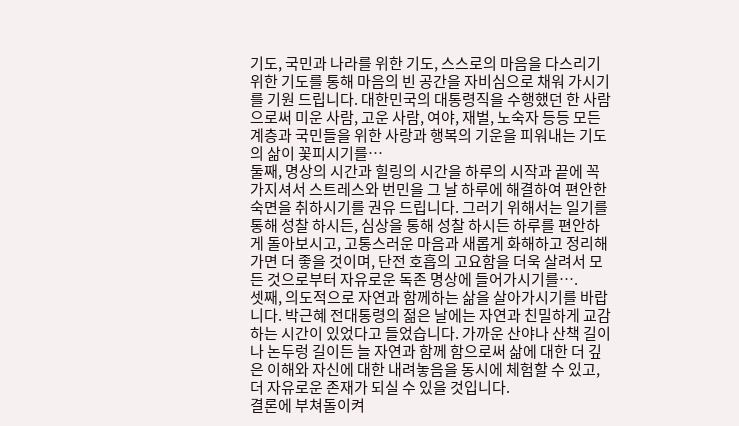기도, 국민과 나라를 위한 기도, 스스로의 마음을 다스리기 위한 기도를 통해 마음의 빈 공간을 자비심으로 채워 가시기를 기원 드립니다. 대한민국의 대통령직을 수행했던 한 사람으로써 미운 사람, 고운 사람, 여야, 재벌, 노숙자 등등 모든 계층과 국민들을 위한 사랑과 행복의 기운을 피워내는 기도의 삶이 꽃피시기를…
둘째, 명상의 시간과 힐링의 시간을 하루의 시작과 끝에 꼭 가지셔서 스트레스와 번민을 그 날 하루에 해결하여 편안한 숙면을 취하시기를 권유 드립니다. 그러기 위해서는 일기를 통해 성찰 하시든, 심상을 통해 성찰 하시든 하루를 편안하게 돌아보시고, 고통스러운 마음과 새롭게 화해하고 정리해 가면 더 좋을 것이며, 단전 호흡의 고요함을 더욱 살려서 모든 것으로부터 자유로운 독존 명상에 들어가시기를….
셋째, 의도적으로 자연과 함께하는 삶을 살아가시기를 바랍니다. 박근혜 전대통령의 젊은 날에는 자연과 친밀하게 교감하는 시간이 있었다고 들었습니다. 가까운 산야나 산책 길이나 논두렁 길이든 늘 자연과 함께 함으로써 삶에 대한 더 깊은 이해와 자신에 대한 내려놓음을 동시에 체험할 수 있고, 더 자유로운 존재가 되실 수 있을 것입니다.
결론에 부쳐돌이켜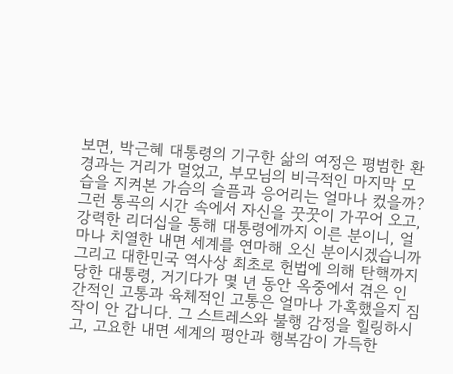보면, 박근혜 대통령의 기구한 삶의 여정은 평범한 환경과는 거리가 멀었고, 부모님의 비극적인 마지막 모습을 지켜본 가슴의 슬픔과 응어리는 얼마나 컸을까? 그런 통곡의 시간 속에서 자신을 꿋꿋이 가꾸어 오고, 강력한 리더십을 통해 대통령에까지 이른 분이니, 얼마나 치열한 내면 세계를 연마해 오신 분이시겠습니까
그리고 대한민국 역사상 최초로 헌법에 의해 탄핵까지 당한 대통령, 거기다가 몇 년 동안 옥중에서 겪은 인간적인 고통과 육체적인 고통은 얼마나 가혹했을지 짐작이 안 갑니다. 그 스트레스와 불행 감정을 힐링하시고, 고요한 내면 세계의 평안과 행복감이 가득한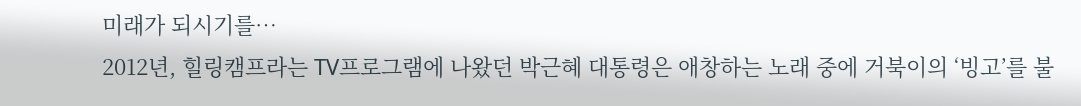미래가 되시기를…
2012년, 힐링캠프라는 TV프로그램에 나왔던 박근혜 대통령은 애창하는 노래 중에 거북이의 ‘빙고’를 불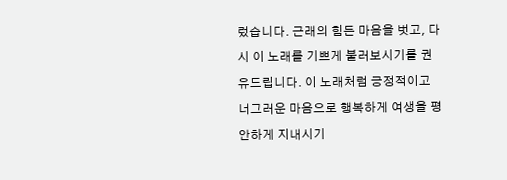렀습니다. 근래의 힘든 마음을 벗고, 다시 이 노래를 기쁘게 불러보시기를 권유드립니다. 이 노래처럼 긍정적이고 너그러운 마음으로 행복하게 여생을 평안하게 지내시기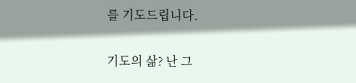를 기도드립니다.

기도의 삶? 난 그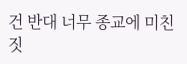건 반대 너무 종교에 미친짓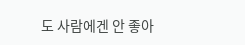도 사람에겐 안 좋아